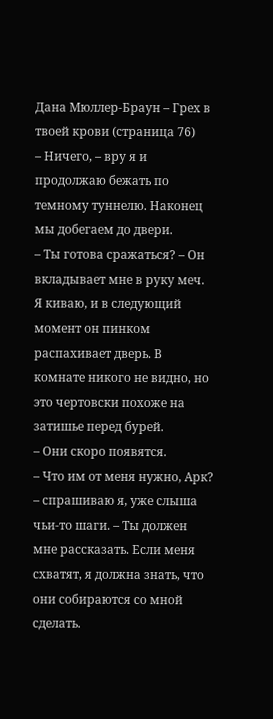Дана Мюллер-Браун – Грех в твоей крови (страница 76)
– Ничего, – вру я и продолжаю бежать по темному туннелю. Наконец мы добегаем до двери.
– Ты готова сражаться? – Он вкладывает мне в руку меч.
Я киваю, и в следующий момент он пинком распахивает дверь. В комнате никого не видно, но это чертовски похоже на затишье перед бурей.
– Они скоро появятся.
– Что им от меня нужно, Арк? – спрашиваю я, уже слыша чьи-то шаги. – Ты должен мне рассказать. Если меня схватят, я должна знать, что они собираются со мной сделать.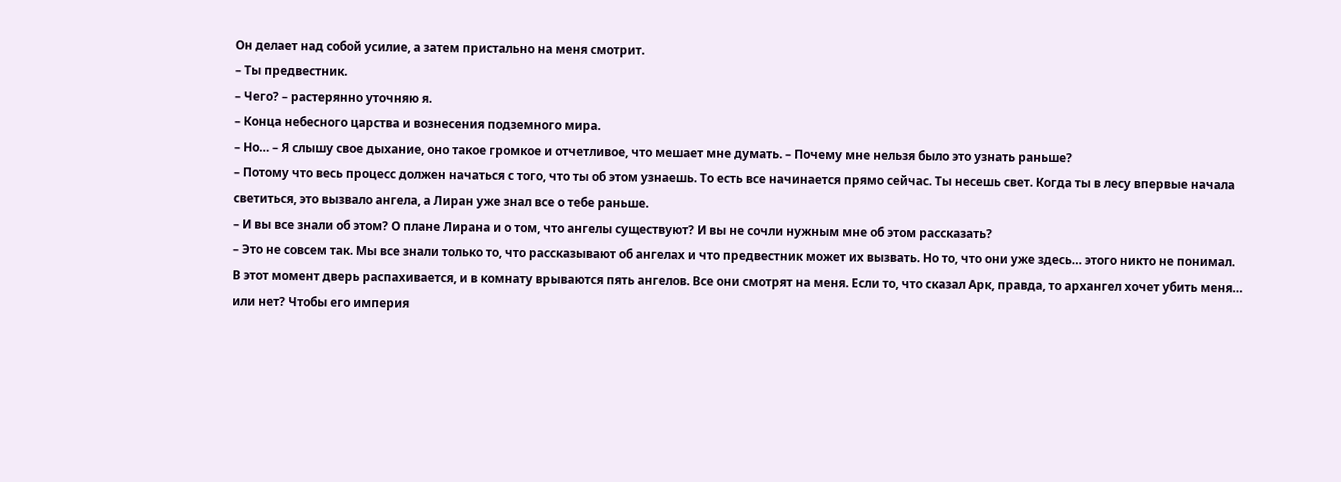Он делает над собой усилие, а затем пристально на меня смотрит.
– Ты предвестник.
– Чего? – растерянно уточняю я.
– Конца небесного царства и вознесения подземного мира.
– Но… – Я слышу свое дыхание, оно такое громкое и отчетливое, что мешает мне думать. – Почему мне нельзя было это узнать раньше?
– Потому что весь процесс должен начаться с того, что ты об этом узнаешь. То есть все начинается прямо сейчас. Ты несешь свет. Когда ты в лесу впервые начала светиться, это вызвало ангела, а Лиран уже знал все о тебе раньше.
– И вы все знали об этом? О плане Лирана и о том, что ангелы существуют? И вы не сочли нужным мне об этом рассказать?
– Это не совсем так. Мы все знали только то, что рассказывают об ангелах и что предвестник может их вызвать. Но то, что они уже здесь… этого никто не понимал.
В этот момент дверь распахивается, и в комнату врываются пять ангелов. Все они смотрят на меня. Если то, что сказал Арк, правда, то архангел хочет убить меня… или нет? Чтобы его империя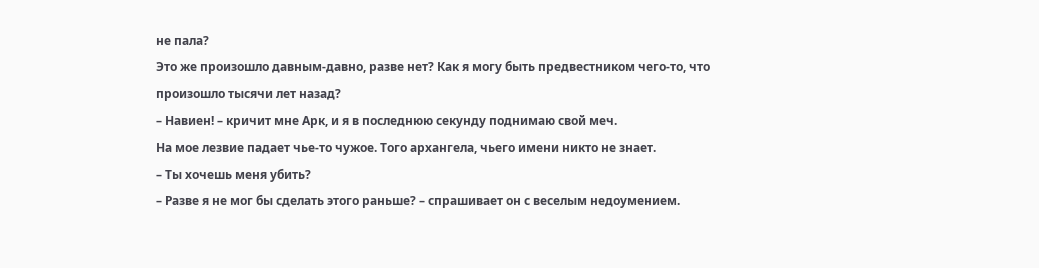не пала?
Это же произошло давным-давно, разве нет? Как я могу быть предвестником чего-то, что произошло тысячи лет назад?
– Навиен! – кричит мне Арк, и я в последнюю секунду поднимаю свой меч.
На мое лезвие падает чье-то чужое. Того архангела, чьего имени никто не знает.
– Ты хочешь меня убить?
– Разве я не мог бы сделать этого раньше? – спрашивает он с веселым недоумением.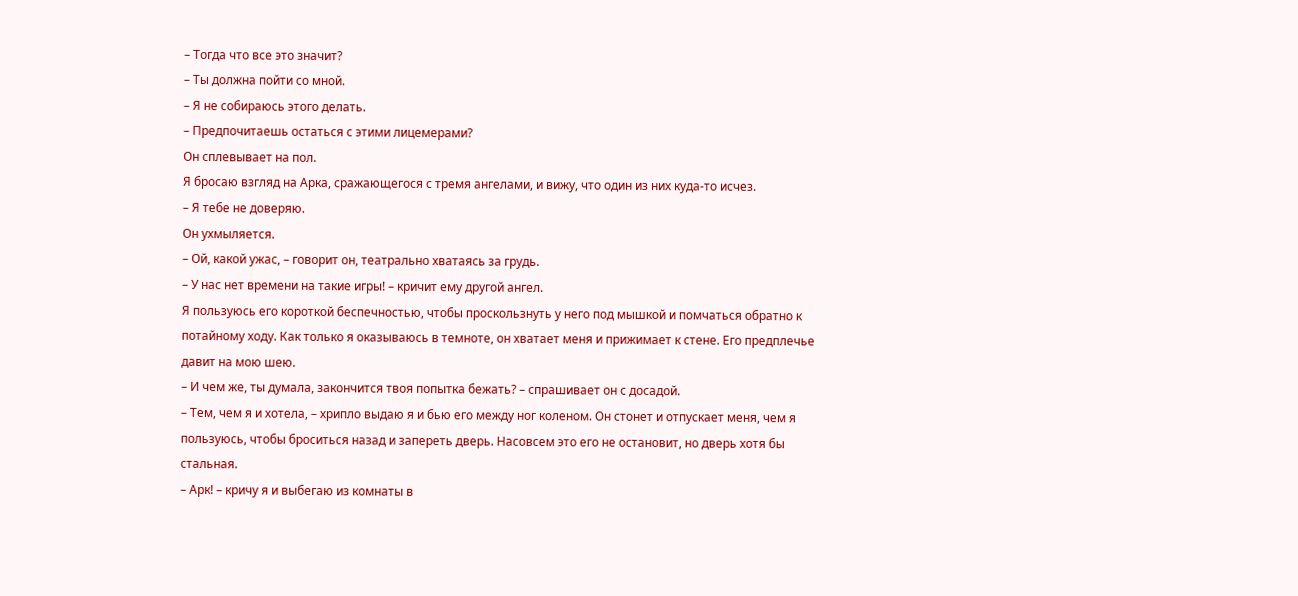– Тогда что все это значит?
– Ты должна пойти со мной.
– Я не собираюсь этого делать.
– Предпочитаешь остаться с этими лицемерами?
Он сплевывает на пол.
Я бросаю взгляд на Арка, сражающегося с тремя ангелами, и вижу, что один из них куда-то исчез.
– Я тебе не доверяю.
Он ухмыляется.
– Ой, какой ужас, – говорит он, театрально хватаясь за грудь.
– У нас нет времени на такие игры! – кричит ему другой ангел.
Я пользуюсь его короткой беспечностью, чтобы проскользнуть у него под мышкой и помчаться обратно к потайному ходу. Как только я оказываюсь в темноте, он хватает меня и прижимает к стене. Его предплечье давит на мою шею.
– И чем же, ты думала, закончится твоя попытка бежать? – спрашивает он с досадой.
– Тем, чем я и хотела, – хрипло выдаю я и бью его между ног коленом. Он стонет и отпускает меня, чем я пользуюсь, чтобы броситься назад и запереть дверь. Насовсем это его не остановит, но дверь хотя бы стальная.
– Арк! – кричу я и выбегаю из комнаты в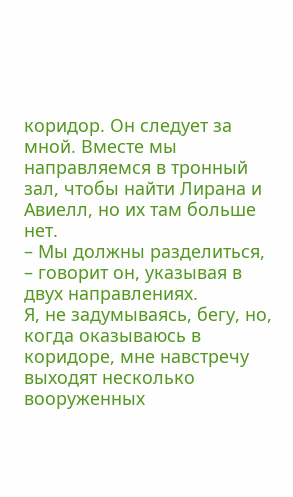коридор. Он следует за мной. Вместе мы направляемся в тронный зал, чтобы найти Лирана и Авиелл, но их там больше нет.
– Мы должны разделиться, – говорит он, указывая в двух направлениях.
Я, не задумываясь, бегу, но, когда оказываюсь в коридоре, мне навстречу выходят несколько вооруженных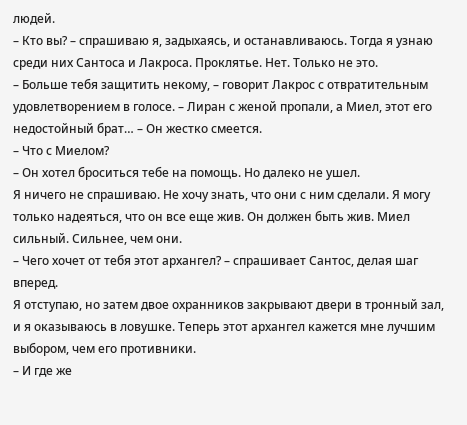людей.
– Кто вы? – спрашиваю я, задыхаясь, и останавливаюсь. Тогда я узнаю среди них Сантоса и Лакроса. Проклятье. Нет. Только не это.
– Больше тебя защитить некому, – говорит Лакрос с отвратительным удовлетворением в голосе. – Лиран с женой пропали, а Миел, этот его недостойный брат… – Он жестко смеется.
– Что с Миелом?
– Он хотел броситься тебе на помощь. Но далеко не ушел.
Я ничего не спрашиваю. Не хочу знать, что они с ним сделали. Я могу только надеяться, что он все еще жив. Он должен быть жив. Миел сильный. Сильнее, чем они.
– Чего хочет от тебя этот архангел? – спрашивает Сантос, делая шаг вперед.
Я отступаю, но затем двое охранников закрывают двери в тронный зал, и я оказываюсь в ловушке. Теперь этот архангел кажется мне лучшим выбором, чем его противники.
– И где же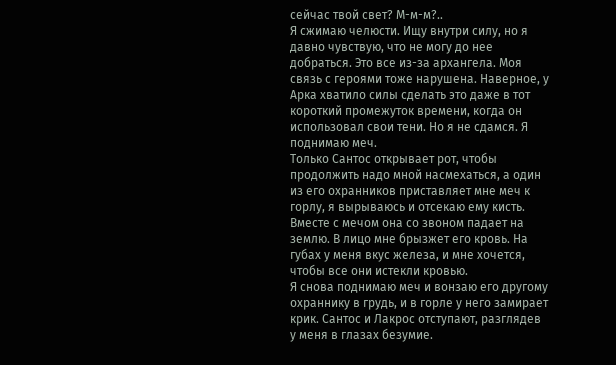сейчас твой свет? М-м-м?..
Я сжимаю челюсти. Ищу внутри силу, но я давно чувствую, что не могу до нее добраться. Это все из-за архангела. Моя связь с героями тоже нарушена. Наверное, у Арка хватило силы сделать это даже в тот короткий промежуток времени, когда он использовал свои тени. Но я не сдамся. Я поднимаю меч.
Только Сантос открывает рот, чтобы продолжить надо мной насмехаться, а один из его охранников приставляет мне меч к горлу, я вырываюсь и отсекаю ему кисть. Вместе с мечом она со звоном падает на землю. В лицо мне брызжет его кровь. На губах у меня вкус железа, и мне хочется, чтобы все они истекли кровью.
Я снова поднимаю меч и вонзаю его другому охраннику в грудь, и в горле у него замирает крик. Сантос и Лакрос отступают, разглядев у меня в глазах безумие.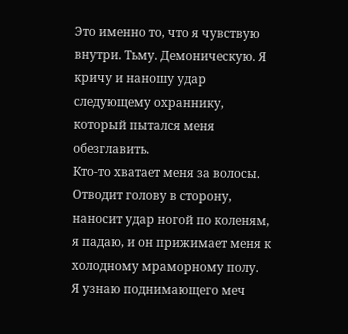Это именно то, что я чувствую внутри. Тьму. Демоническую. Я кричу и наношу удар следующему охраннику, который пытался меня обезглавить.
Кто-то хватает меня за волосы. Отводит голову в сторону, наносит удар ногой по коленям, я падаю, и он прижимает меня к холодному мраморному полу.
Я узнаю поднимающего меч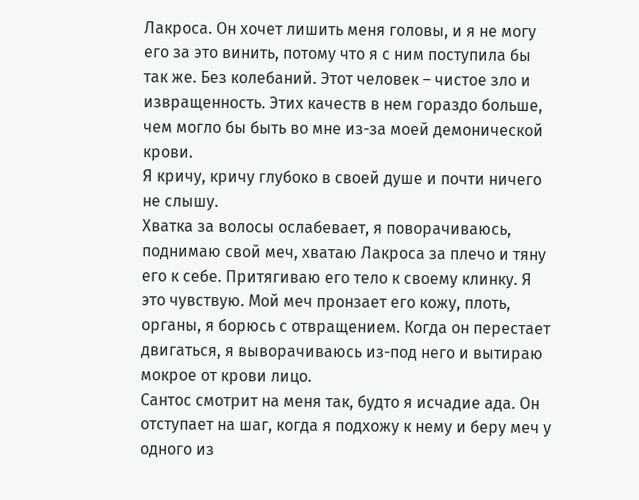Лакроса. Он хочет лишить меня головы, и я не могу его за это винить, потому что я с ним поступила бы так же. Без колебаний. Этот человек – чистое зло и извращенность. Этих качеств в нем гораздо больше, чем могло бы быть во мне из-за моей демонической крови.
Я кричу, кричу глубоко в своей душе и почти ничего не слышу.
Хватка за волосы ослабевает, я поворачиваюсь, поднимаю свой меч, хватаю Лакроса за плечо и тяну его к себе. Притягиваю его тело к своему клинку. Я это чувствую. Мой меч пронзает его кожу, плоть, органы, я борюсь с отвращением. Когда он перестает двигаться, я выворачиваюсь из-под него и вытираю мокрое от крови лицо.
Сантос смотрит на меня так, будто я исчадие ада. Он отступает на шаг, когда я подхожу к нему и беру меч у одного из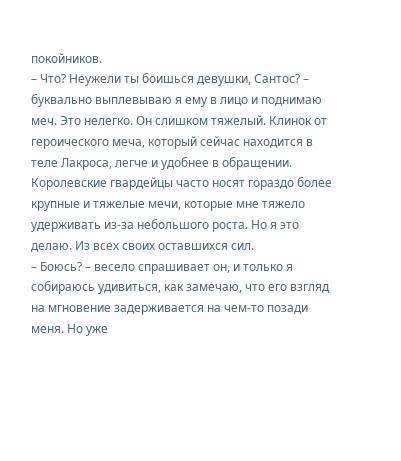покойников.
– Что? Неужели ты боишься девушки, Сантос? – буквально выплевываю я ему в лицо и поднимаю меч. Это нелегко. Он слишком тяжелый. Клинок от героического меча, который сейчас находится в теле Лакроса, легче и удобнее в обращении. Королевские гвардейцы часто носят гораздо более крупные и тяжелые мечи, которые мне тяжело удерживать из-за небольшого роста. Но я это делаю. Из всех своих оставшихся сил.
– Боюсь? – весело спрашивает он, и только я собираюсь удивиться, как замечаю, что его взгляд на мгновение задерживается на чем-то позади меня. Но уже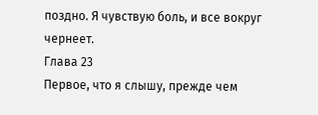поздно. Я чувствую боль, и все вокруг чернеет.
Глава 23
Первое, что я слышу, прежде чем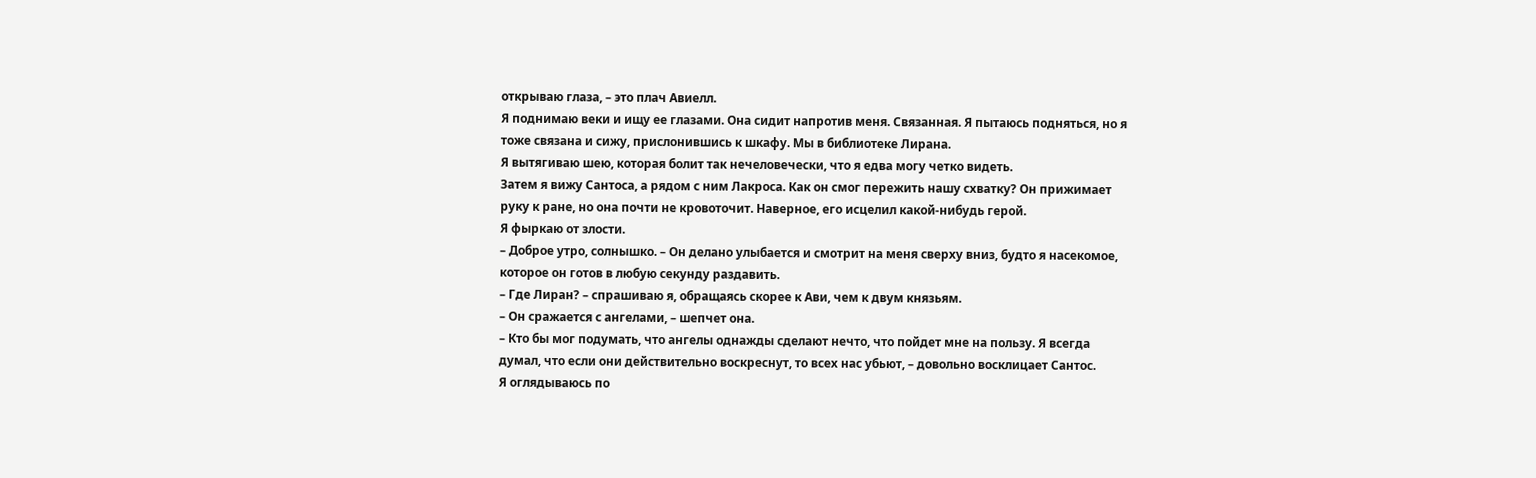открываю глаза, – это плач Авиелл.
Я поднимаю веки и ищу ее глазами. Она сидит напротив меня. Связанная. Я пытаюсь подняться, но я тоже связана и сижу, прислонившись к шкафу. Мы в библиотеке Лирана.
Я вытягиваю шею, которая болит так нечеловечески, что я едва могу четко видеть.
Затем я вижу Сантоса, а рядом с ним Лакроса. Как он смог пережить нашу схватку? Он прижимает руку к ране, но она почти не кровоточит. Наверное, его исцелил какой-нибудь герой.
Я фыркаю от злости.
– Доброе утро, солнышко. – Он делано улыбается и смотрит на меня сверху вниз, будто я насекомое, которое он готов в любую секунду раздавить.
– Где Лиран? – спрашиваю я, обращаясь скорее к Ави, чем к двум князьям.
– Он сражается с ангелами, – шепчет она.
– Кто бы мог подумать, что ангелы однажды сделают нечто, что пойдет мне на пользу. Я всегда думал, что если они действительно воскреснут, то всех нас убьют, – довольно восклицает Сантос.
Я оглядываюсь по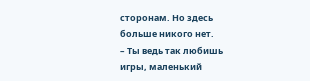сторонам. Но здесь больше никого нет.
– Ты ведь так любишь игры, маленький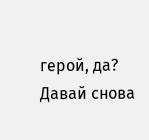герой, да? Давай снова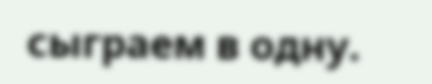сыграем в одну.